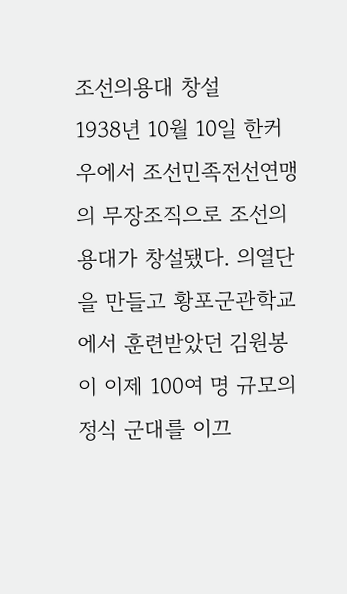조선의용대 창설
1938년 10월 10일 한커우에서 조선민족전선연맹의 무장조직으로 조선의용대가 창설됐다. 의열단을 만들고 황포군관학교에서 훈련받았던 김원봉이 이제 100여 명 규모의 정식 군대를 이끄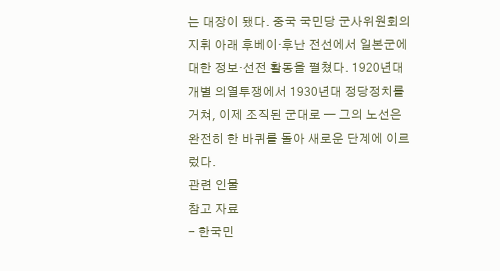는 대장이 됐다. 중국 국민당 군사위원회의 지휘 아래 후베이·후난 전선에서 일본군에 대한 정보·선전 활동을 펼쳤다. 1920년대 개별 의열투쟁에서 1930년대 정당정치를 거쳐, 이제 조직된 군대로 — 그의 노선은 완전히 한 바퀴를 돌아 새로운 단계에 이르렀다.
관련 인물
참고 자료
- 한국민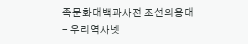족문화대백과사전 조선의용대
- 우리역사넷